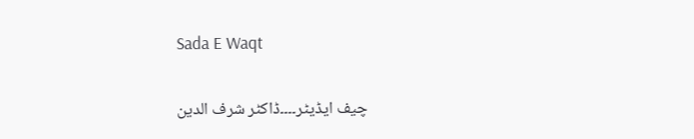Sada E Waqt

چیف ایڈیٹر۔۔۔۔ڈاکٹر شرف الدین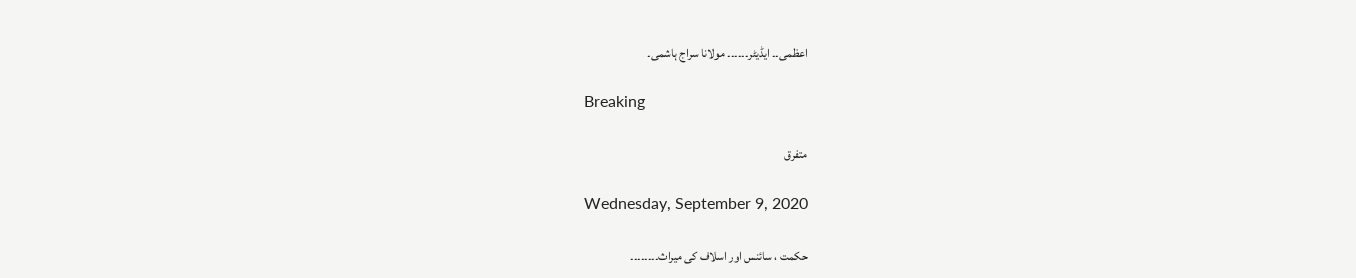اعظمی۔۔ ایڈیٹر۔۔۔۔۔۔ مولانا سراج ہاشمی۔

Breaking

متفرق

Wednesday, September 9, 2020

حکمت ، سائنس اور اسلاف کی میراث۔۔۔۔۔۔۔۔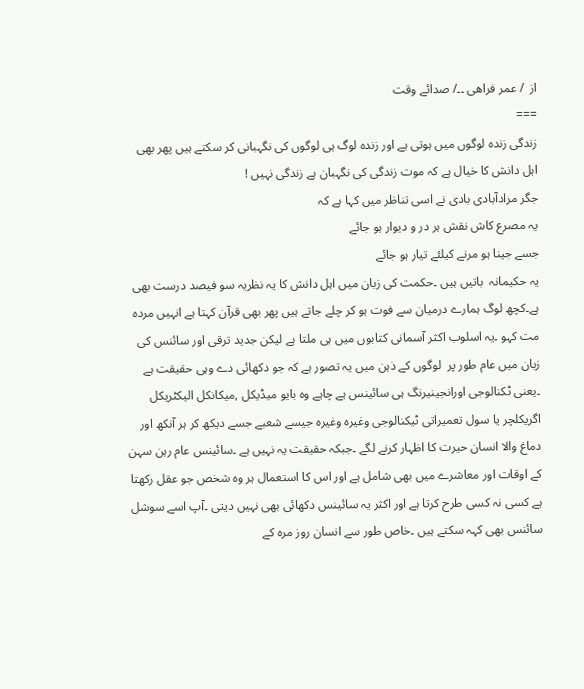از  / عمر فراھی ۔۔/ صدائے وقت
===
زندگی زندہ لوگوں میں ہوتی ہے اور زندہ لوگ ہی لوگوں کی نگہبانی کر سکتے ہیں پھر بھی اہل دانش کا خیال ہے کہ موت زندگی کی نگہبان ہے زندگی نہیں !
جگر مرادآبادی بادی نے اسی تناظر میں کہا ہے کہ
یہ مصرع کاش نقش ہر در و دیوار ہو جائے
جسے جینا ہو مرنے کیلئے تیار ہو جائے
یہ حکیمانہ  باتیں ہیں ۔حکمت کی زبان میں اہل دانش کا یہ نظریہ سو فیصد درست بھی ہے۔کچھ لوگ ہمارے درمیان سے فوت ہو کر چلے جاتے ہیں پھر بھی قرآن کہتا ہے انہیں مردہ مت کہو ۔یہ اسلوب اکثر آسمانی کتابوں میں ہی ملتا ہے لیکن جدید ترقی اور سائنس کی زبان میں عام طور پر  لوگوں کے ذہن میں یہ تصور ہے کہ جو دکھائی دے وہی حقیقت ہے ۔یعنی ٹکنالوجی اورانجینیرنگ ہی سائینس ہے چاہے وہ بایو میڈیکل ,میکانکل الیکٹریکل اگریکلچر یا سول تعمیراتی ٹیکنالوجی وغیرہ وغیرہ جیسے شعبے جسے دیکھ کر ہر آنکھ اور دماغ والا انسان حیرت کا اظہار کرنے لگے ۔جبکہ حقیقت یہ نہیں ہے ۔سائینس عام رہن سہن کے اوقات اور معاشرے میں بھی شامل ہے اور اس کا استعمال ہر وہ شخص جو عقل رکھتا ہے کسی نہ کسی طرح کرتا ہے اور اکثر یہ سائینس دکھائی بھی نہیں دیتی ۔آپ اسے سوشل سائنس بھی کہہ سکتے ہیں ۔خاص طور سے انسان روز مرہ کے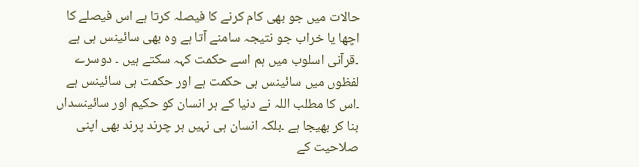حالات میں جو بھی کام کرنے کا فیصلہ کرتا ہے اس فیصلے کا اچھا یا خراب جو نتیجہ سامنے آتا ہے وہ بھی سائینس ہی ہے ۔قرآنی اسلوب میں ہم اسے حکمت کہہ سکتے ہیں ۔ دوسرے لفظوں میں سائینس ہی حکمت ہے اور حکمت ہی سائینس ہے ۔اس کا مطلب اللہ نے دنیا کے ہر انسان کو حکیم اور سائینسداں بنا کر بھیجا ہے ۔بلکہ انسان ہی نہیں ہر چرند پرند بھی اپنی صلاحیت کے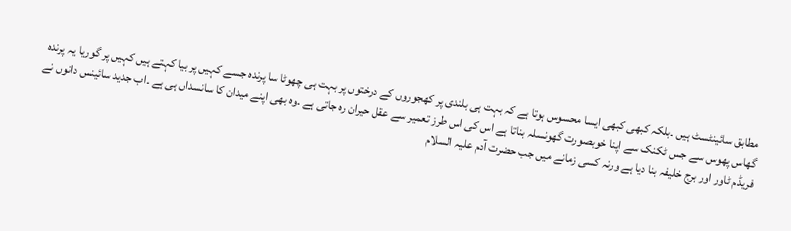مطابق سائینٹسٹ ہیں ۔بلکہ کبھی کبھی ایسا محسوس ہوتا ہے کہ بہت ہی بلندی پر کھجوروں کے درختوں پر بہت ہی چھوٹا سا پرندہ جسے کہیں پر بیا کہتے ہیں کہیں پر گوریا یہ پرندہ گھاس پھوس سے جس ٹکنک سے اپنا خوبصورت گھونسلہ بناتا ہے اس کی اس طرز تعمیر سے عقل حیران رہ جاتی ہے ۔وہ بھی اپنے میدان کا سانسداں ہی ہے ۔اب جدید سائینس دانوں نے فریڈم ٹاور اور برج خلیفہ بنا دیا ہے ورنہ کسی زمانے میں جب حضرت آدم علیہ السلام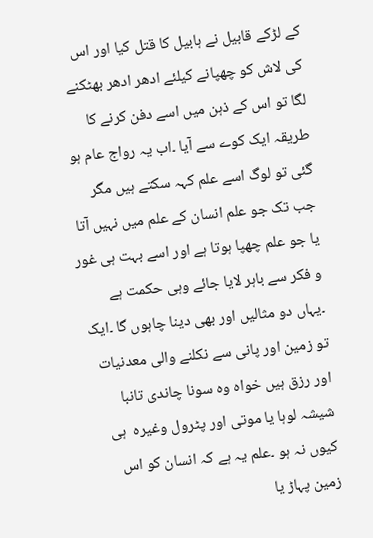کے لڑکے قابیل نے ہابیل کا قتل کیا اور اس کی لاش کو چھپانے کیلئے ادھر ادھر بھٹکنے لگا تو اس کے ذہن میں اسے دفن کرنے کا طریقہ ایک کوے سے آیا ۔اب یہ رواج عام ہو گئی تو لوگ اسے علم کہہ سکتے ہیں مگر جب تک جو علم انسان کے علم میں نہیں آتا یا جو علم چھپا ہوتا ہے اور اسے بہت ہی غور و فکر سے باہر لایا جائے وہی حکمت ہے ۔یہاں دو مثالیں اور بھی دینا چاہوں گا ۔ایک تو زمین اور پانی سے نکلنے والی معدنیات اور رزق ہیں خواہ وہ سونا چاندی تانبا شیشہ لوہا یا موتی اور پٹرول وغیرہ  ہی کیوں نہ ہو ۔علم یہ ہے کہ انسان کو اس زمین پہاڑ یا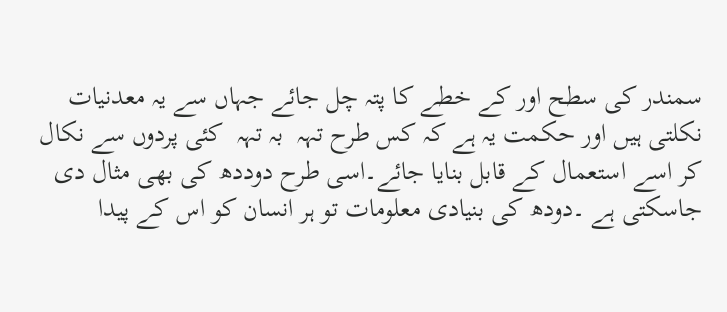سمندر کی سطح اور کے خطے کا پتہ چل جائے جہاں سے یہ معدنیات نکلتی ہیں اور حکمت یہ ہے کہ کس طرح تہہ  بہ تہہ  کئی پردوں سے نکال کر اسے استعمال کے قابل بنایا جائے۔اسی طرح دوددھ کی بھی مثال دی جاسکتی ہے ۔دودھ کی بنیادی معلومات تو ہر انسان کو اس کے پیدا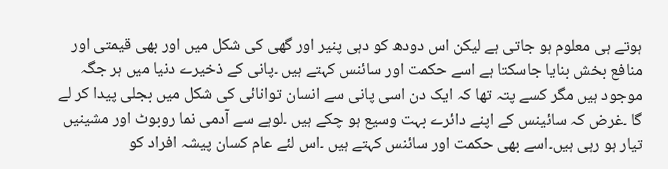ہوتے ہی معلوم ہو جاتی ہے لیکن اس دودھ کو دہی پنیر اور گھی کی شکل میں اور بھی قیمتی اور منافع بخش بنایا جاسکتا ہے اسے حکمت اور سائنس کہتے ہیں ۔پانی کے ذخیرے دنیا میں ہر جگہ موجود ہیں مگر کسے پتہ تھا کہ ایک دن اسی پانی سے انسان توانائی کی شکل میں بجلی پیدا کر لے گا ۔غرض کہ سائینس کے اپنے دائرے بہت وسیع ہو چکے ہیں ۔لوہے سے آدمی نما روبوٹ اور مشینیں تیار ہو رہی ہیں۔اسے بھی حکمت اور سائنس کہتے ہیں ۔اس لئے عام کسان پیشہ افراد کو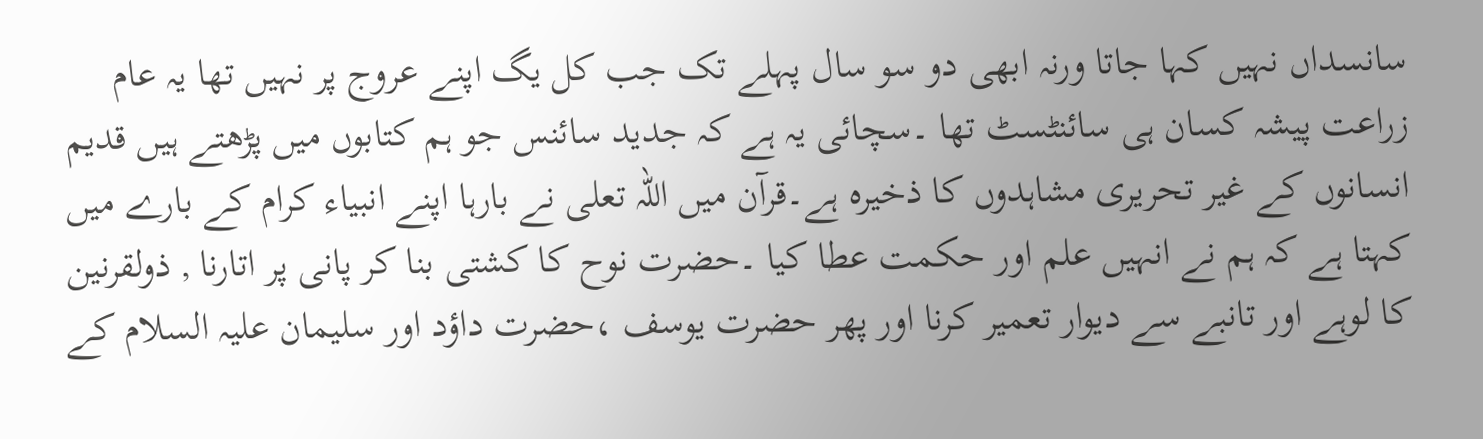سانسداں نہیں کہا جاتا ورنہ ابھی دو سو سال پہلے تک جب کل یگ اپنے عروج پر نہیں تھا یہ عام زراعت پیشہ کسان ہی سائنٹسٹ تھا ۔سچائی یہ ہے کہ جدید سائنس جو ہم کتابوں میں پڑھتے ہیں قدیم انسانوں کے غیر تحریری مشاہدوں کا ذخیرہ ہے۔قرآن میں اللہ تعلی نے بارہا اپنے انبیاء کرام کے بارے میں کہتا ہے کہ ہم نے انہیں علم اور حکمت عطا کیا ۔حضرت نوح کا کشتی بنا کر پانی پر اتارنا , ذولقرنین کا لوہے اور تانبے سے دیوار تعمیر کرنا اور پھر حضرت یوسف ،حضرت داؤد اور سلیمان علیہ السلام کے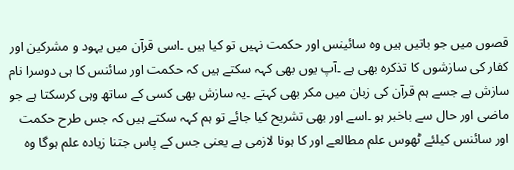قصوں میں جو باتیں ہیں وہ سائینس اور حکمت نہیں تو کیا ہیں ۔اسی قرآن میں یہود و مشرکین اور کفار کی سازشوں کا تذکرہ بھی ہے ۔آپ یوں بھی کہہ سکتے ہیں کہ حکمت اور سائنس کا ہی دوسرا نام سازش ہے جسے ہم قرآن کی زبان میں مکر بھی کہتے ۔یہ سازش بھی کسی کے ساتھ وہی کرسکتا ہے جو ماضی اور حال سے باخبر ہو ۔اسے اور بھی تشریح کیا جائے تو ہم کہہ سکتے ہیں کہ جس طرح حکمت اور سائنس کیلئے ٹھوس علم مطالعے اور کا ہونا لازمی ہے یعنی جس کے پاس جتنا زیادہ علم ہوگا وہ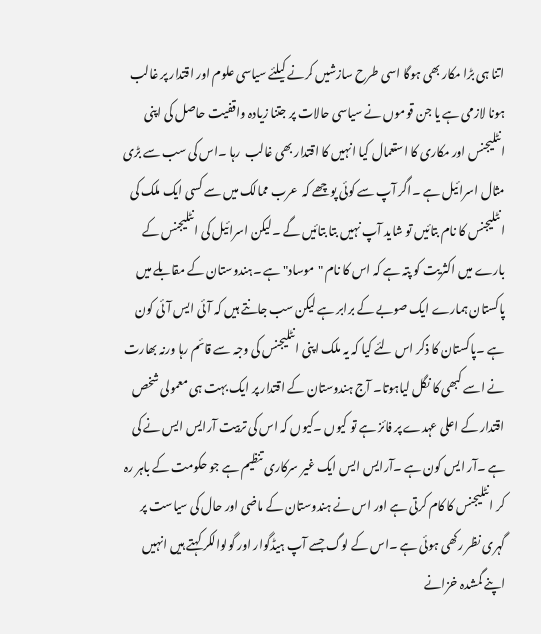اتنا ہی بڑا مکار بھی ہوگا اسی طرح سازشیں کرنے کیلئے سیاسی علوم اور اقتدار پر غالب ہونا لازمی ہے یا جن قوموں نے سیاسی حالات پر جتنا زیادہ واقفیت حاصل کی اپنی انٹلیجنس اور مکاری کا استعمال کیا انہیں کا اقتدار بھی غالب  رہا ۔اس کی سب سے بڑی مثال اسرائیل ہے ۔اگر آپ سے کوئی پوچھے کہ  عرب ممالک میں سے کسی ایک ملک کی انٹلیجنس کا نام بتائیں تو شاید آپ نہیں بتا بتائیں گے ۔لیکن اسرائیل کی انٹلیجنس کے بارے میں اکثریت کو پتہ ہے کہ اس کا نام "موساد" ہے ۔ہندوستان کے مقابلے میں پاکستان ہمارے ایک صوبے کے برابر ہے لیکن سب جانتے ہیں کہ آئی ایس آئی کون ہے ۔پاکستان کا ذکر اس لئے کیا کہ یہ ملک اپنی انٹلیجنس کی وجہ سے قائم رہا ورنہ بھارت نے اسے کبھی کا نگل لیاہوتا۔ آج ہندوستان کے اقتدار پر ایک بہت ہی معمولی شخص اقتدار کے اعلی عہدے پر فائز ہے تو کیوں ۔کیوں کہ اس کی تربیت آرایس ایس نے کی ہے ۔آر ایس کون ہے ۔آرایس ایس ایک غیر سرکاری تنظیم ہے جو حکومت کے باہر رہ کر انٹلیجنس کا کام کرتی ہے اور اس نے ہندوستان کے ماضی اور حال کی سیاست پر گہری نظر رکھی ہوئی ہے ۔اس کے لوگ جسے آپ ہیڈگوار اور گولوالکر کہتے ہیں انہیں اپنے گمشدہ خزانے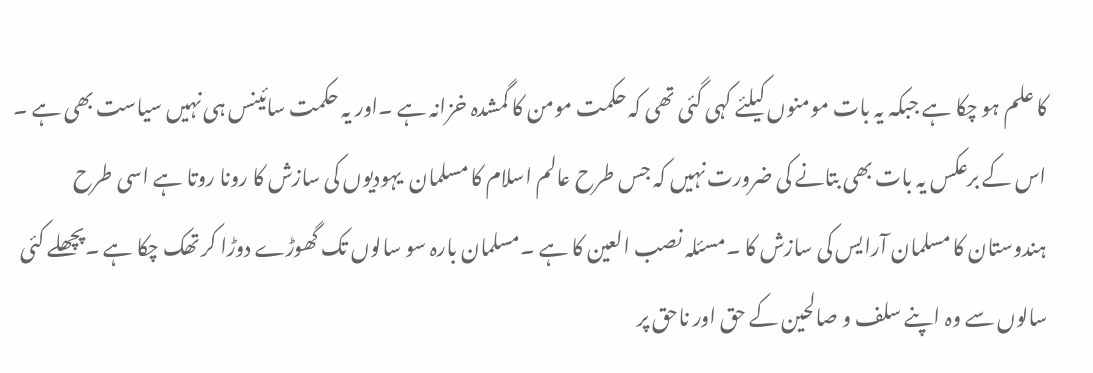کا علم ہو چکا ہے جبکہ یہ بات مومنوں کیلئے کہی گئی تھی کہ حکمت مومن کا گمشدہ خزانہ ہے ۔اور یہ حکمت سائینس ہی نہیں سیاست بھی ہے ۔
اس کے برعکس یہ بات بھی بتانے کی ضرورت نہیں کہ جس طرح عالم اسلام کا مسلمان  یہودیوں کی سازش کا رونا روتا ہے اسی طرح ہندوستان کا مسلمان آرایس کی سازش کا ۔مسئلہ نصب العین کا ہے ۔مسلمان بارہ سو سالوں تک گھوڑے دوڑا کر تھک چکا ہے ۔پچھلے کئی سالوں سے وہ اپنے سلف و صالحین کے حق اور ناحق پر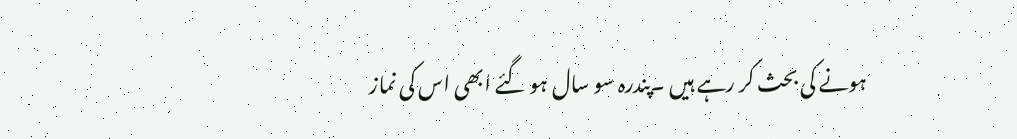ہونے کی بحث کر رہے ہیں ۔پندرہ سو سال ہو گئے ابھی اس کی نماز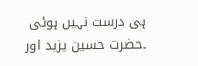ہی درست نہیں ہوئی ۔حضرت حسین یزید اور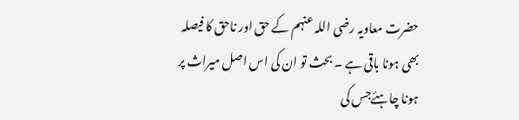حضرت معاویہ رضی اللہ عنہم کے حق اور ناحق کا فیصلہ بھی ہونا باقی ہے ۔ بحث تو ان کی اس اصل میراث پر ہونا چاہئےجس کی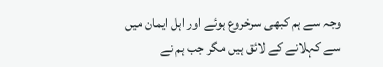وجہ سے ہم کبھی سرخروع ہوئے اور اہل ایمان میں سے کہلانے کے لائق ہیں مگر جب ہم نے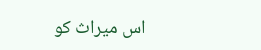اس میراث کو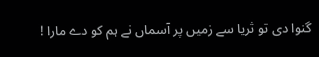گنوا دی تو ثریا سے زمیں پر آسماں نے ہم کو دے مارا !